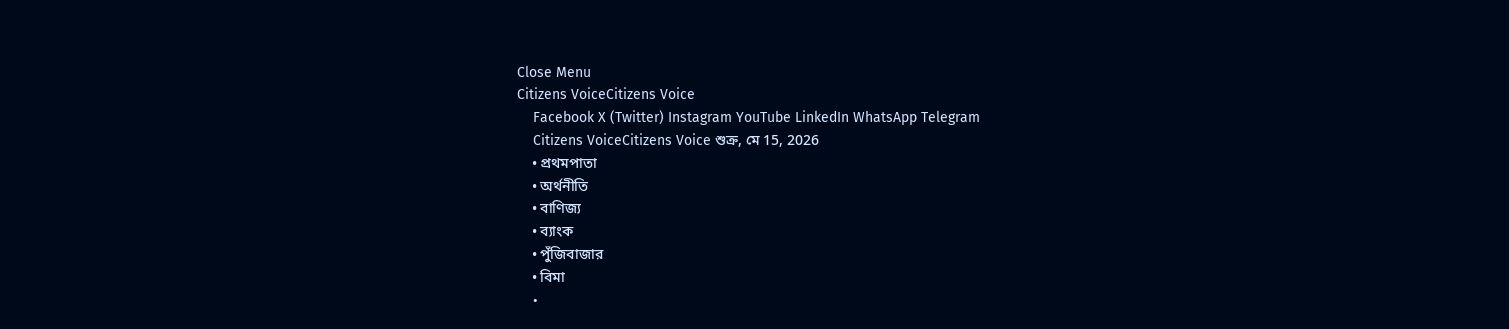Close Menu
Citizens VoiceCitizens Voice
    Facebook X (Twitter) Instagram YouTube LinkedIn WhatsApp Telegram
    Citizens VoiceCitizens Voice শুক্র, মে 15, 2026
    • প্রথমপাতা
    • অর্থনীতি
    • বাণিজ্য
    • ব্যাংক
    • পুঁজিবাজার
    • বিমা
    •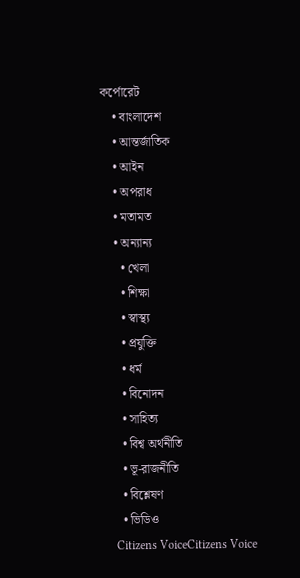কর্পোরেট
    • বাংলাদেশ
    • আন্তর্জাতিক
    • আইন
    • অপরাধ
    • মতামত
    • অন্যান্য
      • খেলা
      • শিক্ষা
      • স্বাস্থ্য
      • প্রযুক্তি
      • ধর্ম
      • বিনোদন
      • সাহিত্য
      • বিশ্ব অর্থনীতি
      • ভূ-রাজনীতি
      • বিশ্লেষণ
      • ভিডিও
    Citizens VoiceCitizens Voice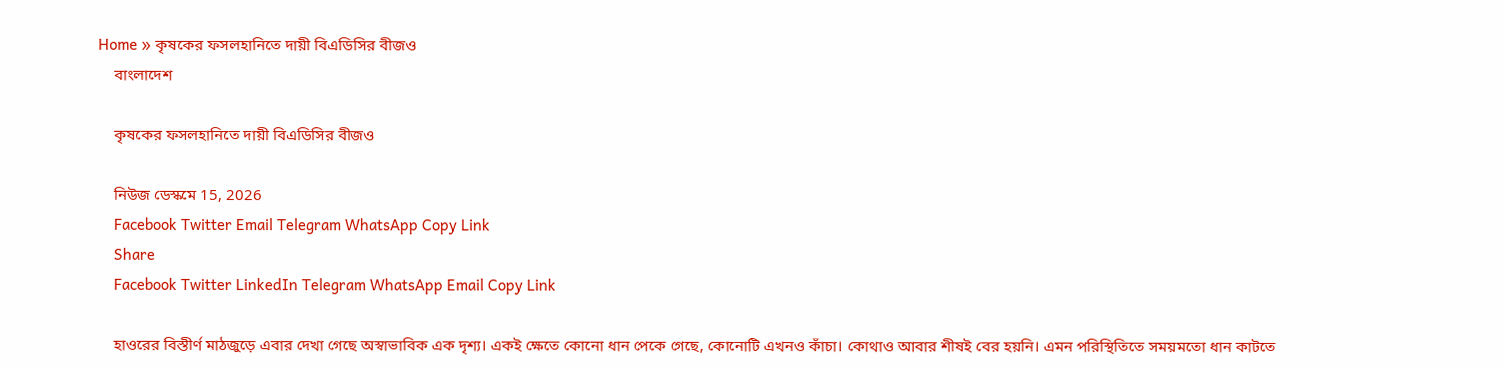Home » কৃষকের ফসলহানিতে দায়ী বিএডিসির বীজও
    বাংলাদেশ

    কৃষকের ফসলহানিতে দায়ী বিএডিসির বীজও

    নিউজ ডেস্কমে 15, 2026
    Facebook Twitter Email Telegram WhatsApp Copy Link
    Share
    Facebook Twitter LinkedIn Telegram WhatsApp Email Copy Link

    হাওরের বিস্তীর্ণ মাঠজুড়ে এবার দেখা গেছে অস্বাভাবিক এক দৃশ্য। একই ক্ষেতে কোনো ধান পেকে গেছে, কোনোটি এখনও কাঁচা। কোথাও আবার শীষই বের হয়নি। এমন পরিস্থিতিতে সময়মতো ধান কাটতে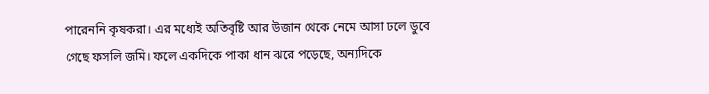পারেননি কৃষকরা। এর মধ্যেই অতিবৃষ্টি আর উজান থেকে নেমে আসা ঢলে ডুবে গেছে ফসলি জমি। ফলে একদিকে পাকা ধান ঝরে পড়েছে, অন্যদিকে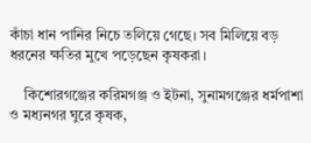কাঁচা ধান পানির নিচে তলিয়ে গেছে। সব মিলিয়ে বড় ধরনের ক্ষতির মুখে পড়েছেন কৃষকরা।

    কিশোরগঞ্জের করিমগঞ্জ ও ইটনা, সুনামগঞ্জের ধর্মপাশা ও মধ্যনগর ঘুরে কৃষক,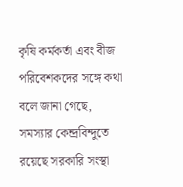কৃষি কর্মকর্তা এবং বীজ পরিবেশকদের সঙ্গে কথা বলে জানা গেছে, সমস্যার কেন্দ্রবিন্দুতে রয়েছে সরকারি সংস্থা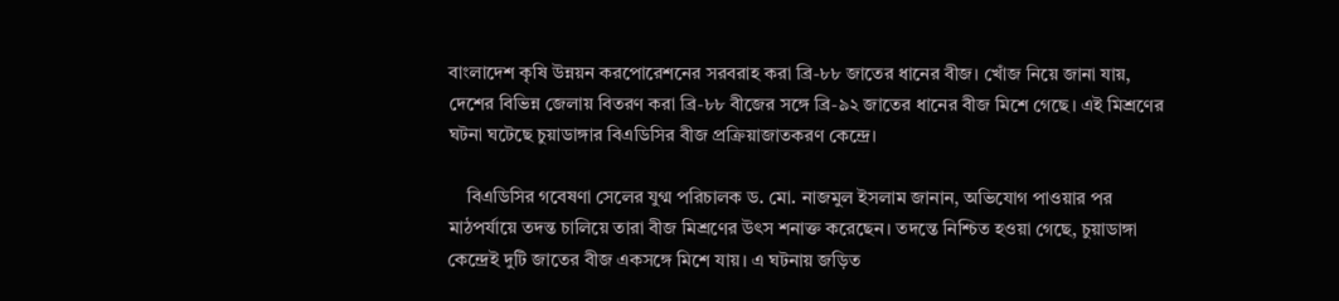বাংলাদেশ কৃষি উন্নয়ন করপোরেশনের সরবরাহ করা ব্রি-৮৮ জাতের ধানের বীজ। খোঁজ নিয়ে জানা যায়, দেশের বিভিন্ন জেলায় বিতরণ করা ব্রি-৮৮ বীজের সঙ্গে ব্রি-৯২ জাতের ধানের বীজ মিশে গেছে। এই মিশ্রণের ঘটনা ঘটেছে চুয়াডাঙ্গার বিএডিসির বীজ প্রক্রিয়াজাতকরণ কেন্দ্রে।

    বিএডিসির গবেষণা সেলের যুগ্ম পরিচালক ড. মো. নাজমুল ইসলাম জানান, অভিযোগ পাওয়ার পর মাঠপর্যায়ে তদন্ত চালিয়ে তারা বীজ মিশ্রণের উৎস শনাক্ত করেছেন। তদন্তে নিশ্চিত হওয়া গেছে, চুয়াডাঙ্গা কেন্দ্রেই দুটি জাতের বীজ একসঙ্গে মিশে যায়। এ ঘটনায় জড়িত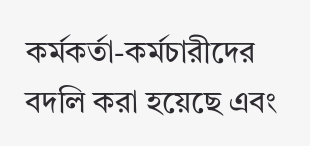কর্মকর্তা-কর্মচারীদের বদলি করা হয়েছে এবং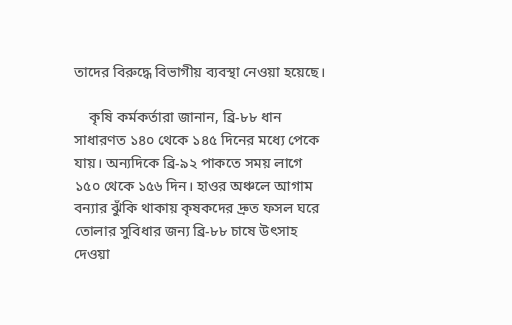তাদের বিরুদ্ধে বিভাগীয় ব্যবস্থা নেওয়া হয়েছে।

    কৃষি কর্মকর্তারা জানান, ব্রি-৮৮ ধান সাধারণত ১৪০ থেকে ১৪৫ দিনের মধ্যে পেকে যায়। অন্যদিকে ব্রি-৯২ পাকতে সময় লাগে ১৫০ থেকে ১৫৬ দিন। হাওর অঞ্চলে আগাম বন্যার ঝুঁকি থাকায় কৃষকদের দ্রুত ফসল ঘরে তোলার সুবিধার জন্য ব্রি-৮৮ চাষে উৎসাহ দেওয়া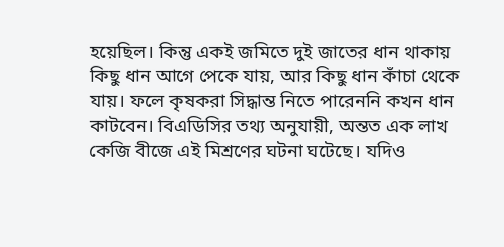হয়েছিল। কিন্তু একই জমিতে দুই জাতের ধান থাকায় কিছু ধান আগে পেকে যায়, আর কিছু ধান কাঁচা থেকে যায়। ফলে কৃষকরা সিদ্ধান্ত নিতে পারেননি কখন ধান কাটবেন। বিএডিসির তথ্য অনুযায়ী, অন্তত এক লাখ কেজি বীজে এই মিশ্রণের ঘটনা ঘটেছে। যদিও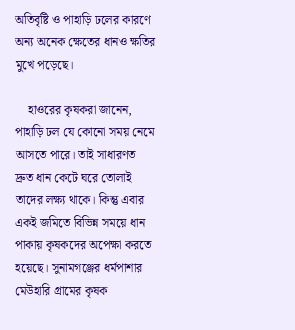অতিবৃষ্টি ও পাহাড়ি ঢলের কারণে অন্য অনেক ক্ষেতের ধানও ক্ষতির মুখে পড়েছে।

    হাওরের কৃষকরা জানেন, পাহাড়ি ঢল যে কোনো সময় নেমে আসতে পারে। তাই সাধারণত দ্রুত ধান কেটে ঘরে তোলাই তাদের লক্ষ্য থাকে। কিন্তু এবার একই জমিতে বিভিন্ন সময়ে ধান পাকায় কৃষকদের অপেক্ষা করতে হয়েছে। সুনামগঞ্জের ধর্মপাশার মেউহারি গ্রামের কৃষক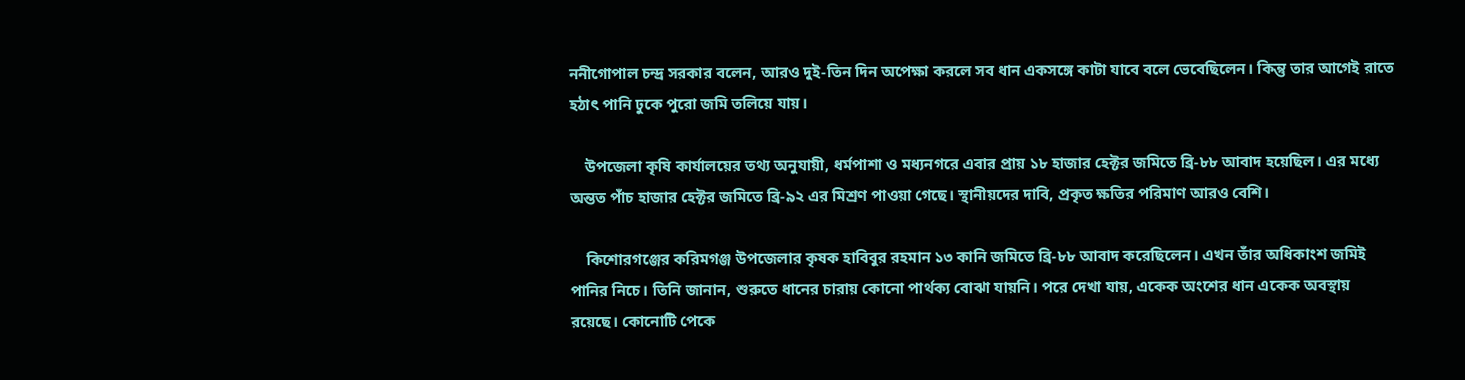ননীগোপাল চন্দ্র সরকার বলেন, আরও দুই-তিন দিন অপেক্ষা করলে সব ধান একসঙ্গে কাটা যাবে বলে ভেবেছিলেন। কিন্তু তার আগেই রাতে হঠাৎ পানি ঢুকে পুরো জমি তলিয়ে যায়।

    উপজেলা কৃষি কার্যালয়ের তথ্য অনুযায়ী, ধর্মপাশা ও মধ্যনগরে এবার প্রায় ১৮ হাজার হেক্টর জমিতে ব্রি-৮৮ আবাদ হয়েছিল। এর মধ্যে অন্তত পাঁচ হাজার হেক্টর জমিতে ব্রি-৯২ এর মিশ্রণ পাওয়া গেছে। স্থানীয়দের দাবি, প্রকৃত ক্ষতির পরিমাণ আরও বেশি।

    কিশোরগঞ্জের করিমগঞ্জ উপজেলার কৃষক হাবিবুর রহমান ১৩ কানি জমিতে ব্রি-৮৮ আবাদ করেছিলেন। এখন তাঁর অধিকাংশ জমিই পানির নিচে। তিনি জানান, শুরুতে ধানের চারায় কোনো পার্থক্য বোঝা যায়নি। পরে দেখা যায়, একেক অংশের ধান একেক অবস্থায় রয়েছে। কোনোটি পেকে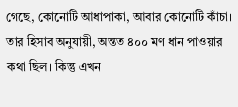গেছে, কোনোটি আধাপাকা, আবার কোনোটি কাঁচা। তার হিসাব অনুযায়ী, অন্তত ৪০০ মণ ধান পাওয়ার কথা ছিল। কিন্তু এখন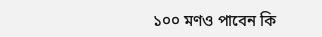১০০ মণও পাবেন কি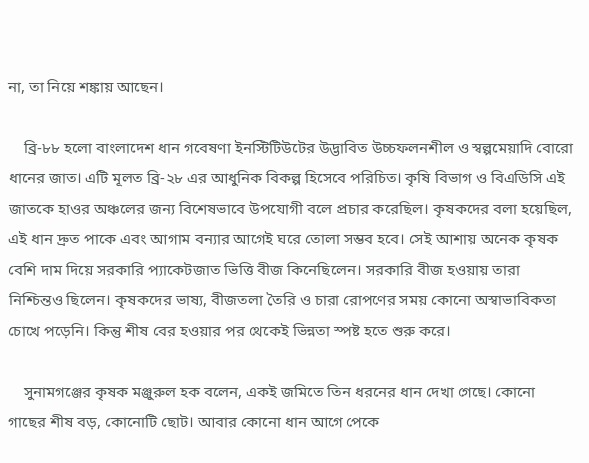না, তা নিয়ে শঙ্কায় আছেন।

    ব্রি-৮৮ হলো বাংলাদেশ ধান গবেষণা ইনস্টিটিউটের উদ্ভাবিত উচ্চফলনশীল ও স্বল্পমেয়াদি বোরো ধানের জাত। এটি মূলত ব্রি-২৮ এর আধুনিক বিকল্প হিসেবে পরিচিত। কৃষি বিভাগ ও বিএডিসি এই জাতকে হাওর অঞ্চলের জন্য বিশেষভাবে উপযোগী বলে প্রচার করেছিল। কৃষকদের বলা হয়েছিল, এই ধান দ্রুত পাকে এবং আগাম বন্যার আগেই ঘরে তোলা সম্ভব হবে। সেই আশায় অনেক কৃষক বেশি দাম দিয়ে সরকারি প্যাকেটজাত ভিত্তি বীজ কিনেছিলেন। সরকারি বীজ হওয়ায় তারা নিশ্চিন্তও ছিলেন। কৃষকদের ভাষ্য, বীজতলা তৈরি ও চারা রোপণের সময় কোনো অস্বাভাবিকতা চোখে পড়েনি। কিন্তু শীষ বের হওয়ার পর থেকেই ভিন্নতা স্পষ্ট হতে শুরু করে।

    সুনামগঞ্জের কৃষক মঞ্জুরুল হক বলেন, একই জমিতে তিন ধরনের ধান দেখা গেছে। কোনো গাছের শীষ বড়, কোনোটি ছোট। আবার কোনো ধান আগে পেকে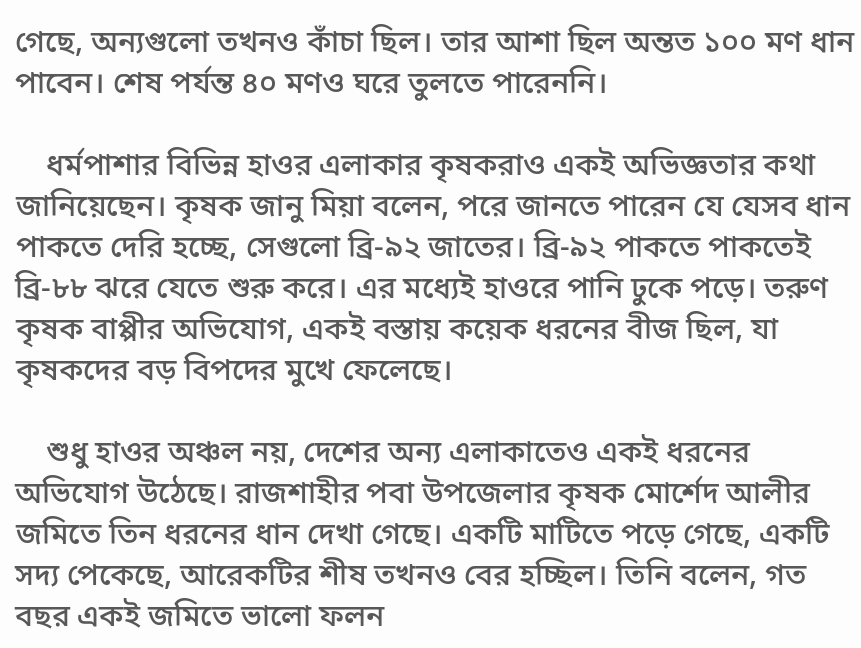গেছে, অন্যগুলো তখনও কাঁচা ছিল। তার আশা ছিল অন্তত ১০০ মণ ধান পাবেন। শেষ পর্যন্ত ৪০ মণও ঘরে তুলতে পারেননি।

    ধর্মপাশার বিভিন্ন হাওর এলাকার কৃষকরাও একই অভিজ্ঞতার কথা জানিয়েছেন। কৃষক জানু মিয়া বলেন, পরে জানতে পারেন যে যেসব ধান পাকতে দেরি হচ্ছে, সেগুলো ব্রি-৯২ জাতের। ব্রি-৯২ পাকতে পাকতেই ব্রি-৮৮ ঝরে যেতে শুরু করে। এর মধ্যেই হাওরে পানি ঢুকে পড়ে। তরুণ কৃষক বাপ্পীর অভিযোগ, একই বস্তায় কয়েক ধরনের বীজ ছিল, যা কৃষকদের বড় বিপদের মুখে ফেলেছে।

    শুধু হাওর অঞ্চল নয়, দেশের অন্য এলাকাতেও একই ধরনের অভিযোগ উঠেছে। রাজশাহীর পবা উপজেলার কৃষক মোর্শেদ আলীর জমিতে তিন ধরনের ধান দেখা গেছে। একটি মাটিতে পড়ে গেছে, একটি সদ্য পেকেছে, আরেকটির শীষ তখনও বের হচ্ছিল। তিনি বলেন, গত বছর একই জমিতে ভালো ফলন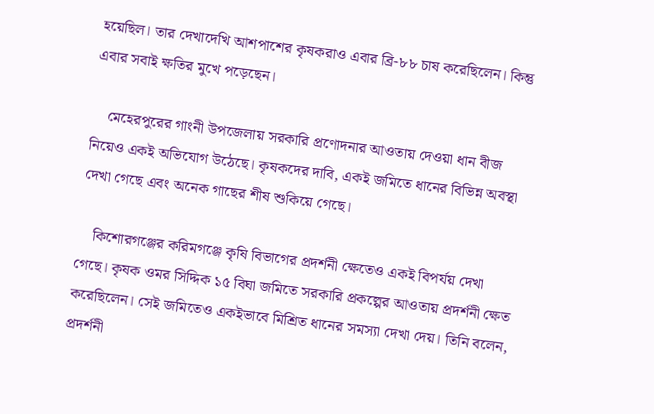হয়েছিল। তার দেখাদেখি আশপাশের কৃষকরাও এবার ব্রি-৮৮ চাষ করেছিলেন। কিন্তু এবার সবাই ক্ষতির মুখে পড়েছেন।

    মেহেরপুরের গাংনী উপজেলায় সরকারি প্রণোদনার আওতায় দেওয়া ধান বীজ নিয়েও একই অভিযোগ উঠেছে। কৃষকদের দাবি, একই জমিতে ধানের বিভিন্ন অবস্থা দেখা গেছে এবং অনেক গাছের শীষ শুকিয়ে গেছে।

    কিশোরগঞ্জের করিমগঞ্জে কৃষি বিভাগের প্রদর্শনী ক্ষেতেও একই বিপর্যয় দেখা গেছে। কৃষক ওমর সিদ্দিক ১৫ বিঘা জমিতে সরকারি প্রকল্পের আওতায় প্রদর্শনী ক্ষেত করেছিলেন। সেই জমিতেও একইভাবে মিশ্রিত ধানের সমস্যা দেখা দেয়। তিনি বলেন, প্রদর্শনী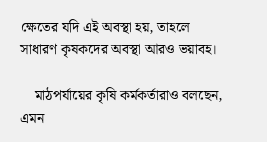ক্ষেতের যদি এই অবস্থা হয়, তাহলে সাধারণ কৃষকদের অবস্থা আরও ভয়াবহ।

    মাঠপর্যায়ের কৃষি কর্মকর্তারাও বলছেন, এমন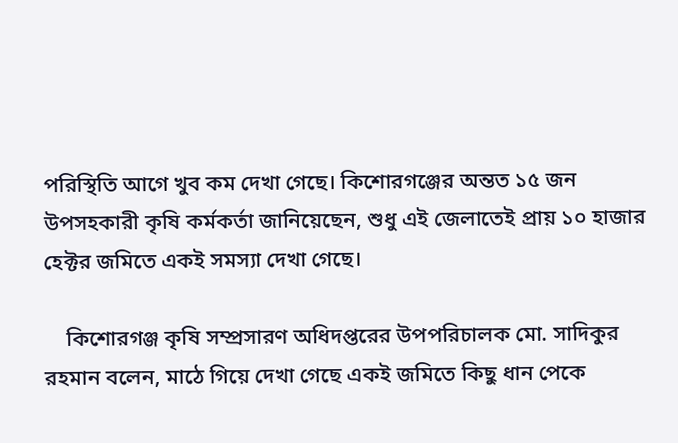পরিস্থিতি আগে খুব কম দেখা গেছে। কিশোরগঞ্জের অন্তত ১৫ জন উপসহকারী কৃষি কর্মকর্তা জানিয়েছেন, শুধু এই জেলাতেই প্রায় ১০ হাজার হেক্টর জমিতে একই সমস্যা দেখা গেছে।

    কিশোরগঞ্জ কৃষি সম্প্রসারণ অধিদপ্তরের উপপরিচালক মো. সাদিকুর রহমান বলেন, মাঠে গিয়ে দেখা গেছে একই জমিতে কিছু ধান পেকে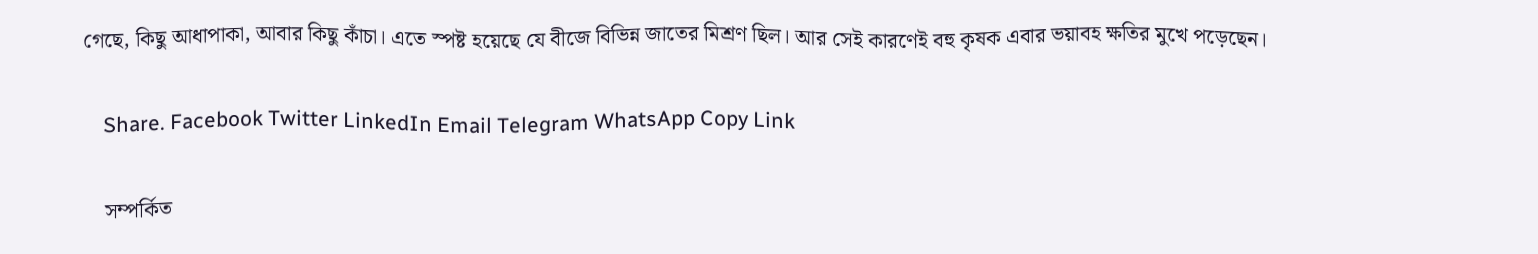গেছে, কিছু আধাপাকা, আবার কিছু কাঁচা। এতে স্পষ্ট হয়েছে যে বীজে বিভিন্ন জাতের মিশ্রণ ছিল। আর সেই কারণেই বহু কৃষক এবার ভয়াবহ ক্ষতির মুখে পড়েছেন।

    Share. Facebook Twitter LinkedIn Email Telegram WhatsApp Copy Link

    সম্পর্কিত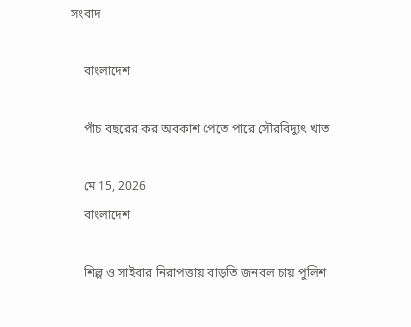সংবাদ

    বাংলাদেশ

    পাঁচ বছরের কর অবকাশ পেতে পারে সৌরবিদ্যুৎ খাত

    মে 15, 2026
    বাংলাদেশ

    শিল্প ও সাইবার নিরাপত্তায় বাড়তি জনবল চায় পুলিশ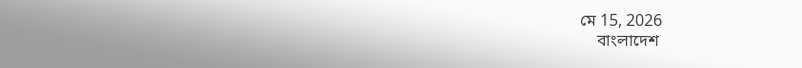মে 15, 2026
    বাংলাদেশ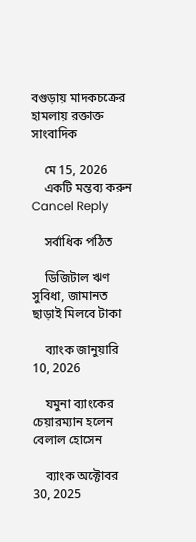বগুড়ায় মাদকচক্রের হামলায় রক্তাক্ত সাংবাদিক

    মে 15, 2026
    একটি মন্তব্য করুন Cancel Reply

    সর্বাধিক পঠিত

    ডিজিটাল ঋণ সুবিধা, জামানত ছাড়াই মিলবে টাকা

    ব্যাংক জানুয়ারি 10, 2026

    যমুনা ব্যাংকের চেয়ারম্যান হলেন বেলাল হোসেন

    ব্যাংক অক্টোবর 30, 2025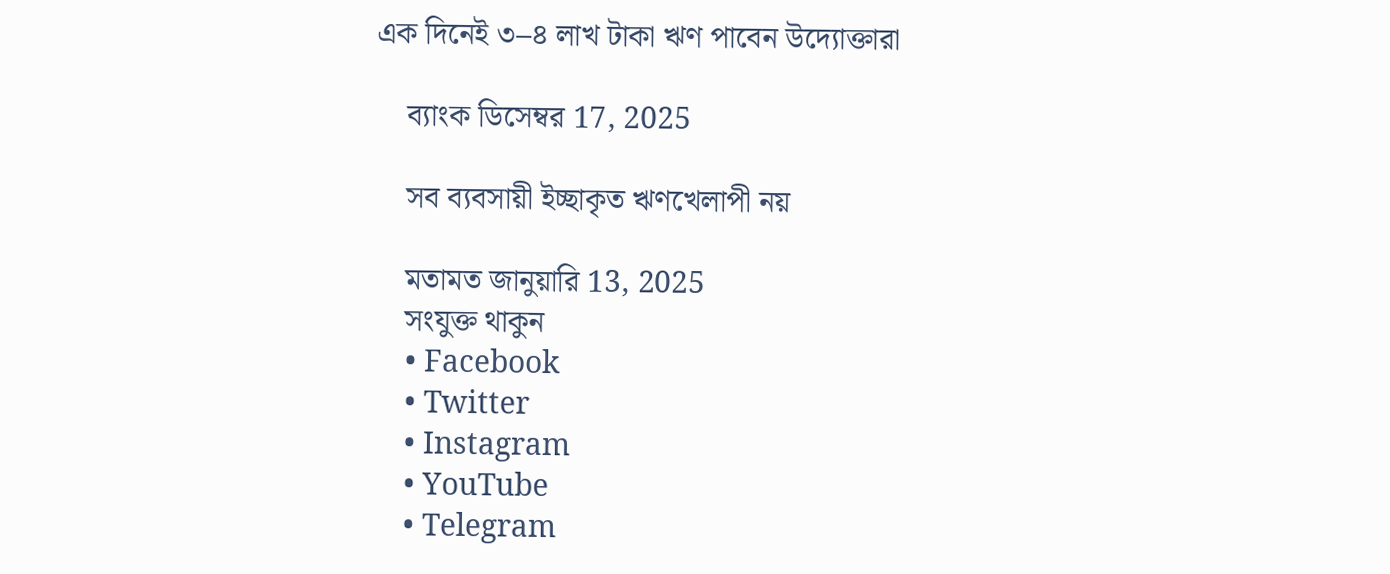এক দিনেই ৩–৪ লাখ টাকা ঋণ পাবেন উদ্যোক্তারা

    ব্যাংক ডিসেম্বর 17, 2025

    সব ব্যবসায়ী ইচ্ছাকৃত ঋণখেলাপী নয়

    মতামত জানুয়ারি 13, 2025
    সংযুক্ত থাকুন
    • Facebook
    • Twitter
    • Instagram
    • YouTube
    • Telegram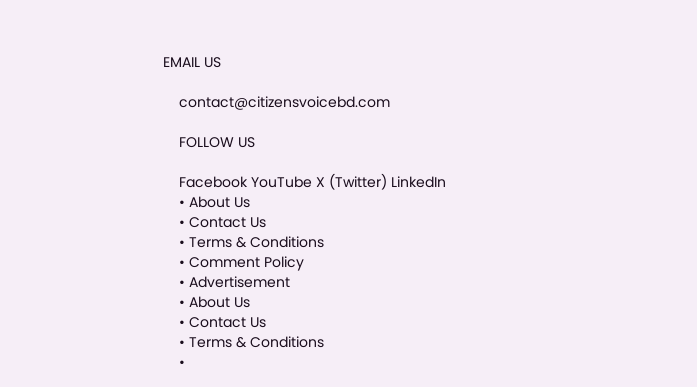EMAIL US

    contact@citizensvoicebd.com

    FOLLOW US

    Facebook YouTube X (Twitter) LinkedIn
    • About Us
    • Contact Us
    • Terms & Conditions
    • Comment Policy
    • Advertisement
    • About Us
    • Contact Us
    • Terms & Conditions
    •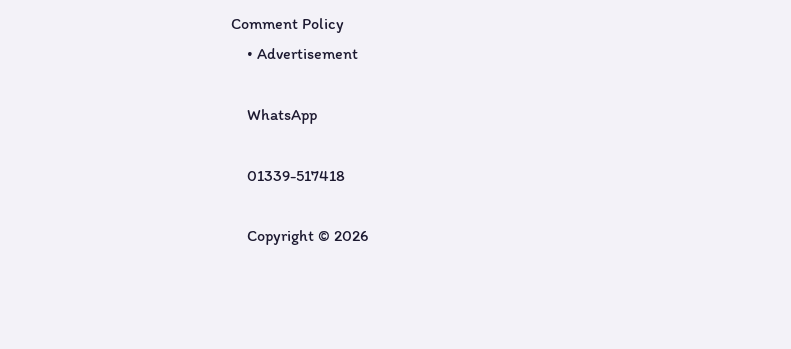Comment Policy
    • Advertisement

    WhatsApp

    01339-517418

    Copyright © 2026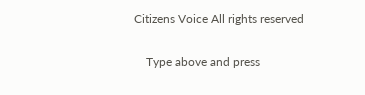Citizens Voice All rights reserved

    Type above and press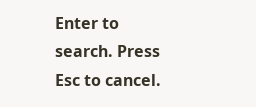Enter to search. Press Esc to cancel.